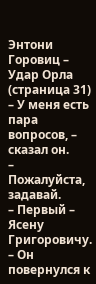Энтони Горовиц – Удар Орла (страница 31)
– У меня есть пара вопросов, – сказал он.
– Пожалуйста, задавай.
– Первый – Ясену Григоровичу. – Он повернулся к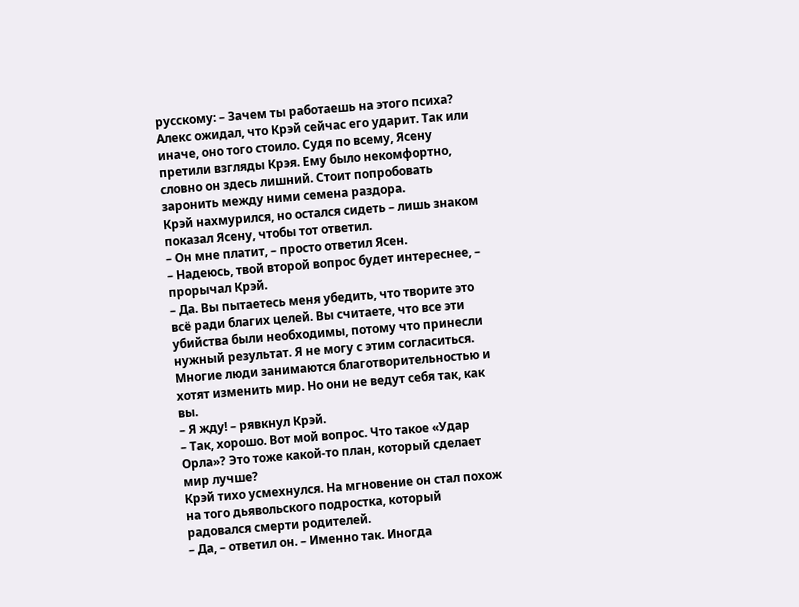русскому: – Зачем ты работаешь на этого психа?
Алекс ожидал, что Крэй сейчас его ударит. Так или иначе, оно того стоило. Судя по всему, Ясену претили взгляды Крэя. Ему было некомфортно, словно он здесь лишний. Стоит попробовать заронить между ними семена раздора.
Крэй нахмурился, но остался сидеть – лишь знаком показал Ясену, чтобы тот ответил.
– Он мне платит, – просто ответил Ясен.
– Надеюсь, твой второй вопрос будет интереснее, – прорычал Крэй.
– Да. Вы пытаетесь меня убедить, что творите это всё ради благих целей. Вы считаете, что все эти убийства были необходимы, потому что принесли нужный результат. Я не могу с этим согласиться. Многие люди занимаются благотворительностью и хотят изменить мир. Но они не ведут себя так, как вы.
– Я жду! – рявкнул Крэй.
– Так, хорошо. Вот мой вопрос. Что такое «Удар Орла»? Это тоже какой-то план, который сделает мир лучше?
Крэй тихо усмехнулся. На мгновение он стал похож на того дьявольского подростка, который радовался смерти родителей.
– Да, – ответил он. – Именно так. Иногда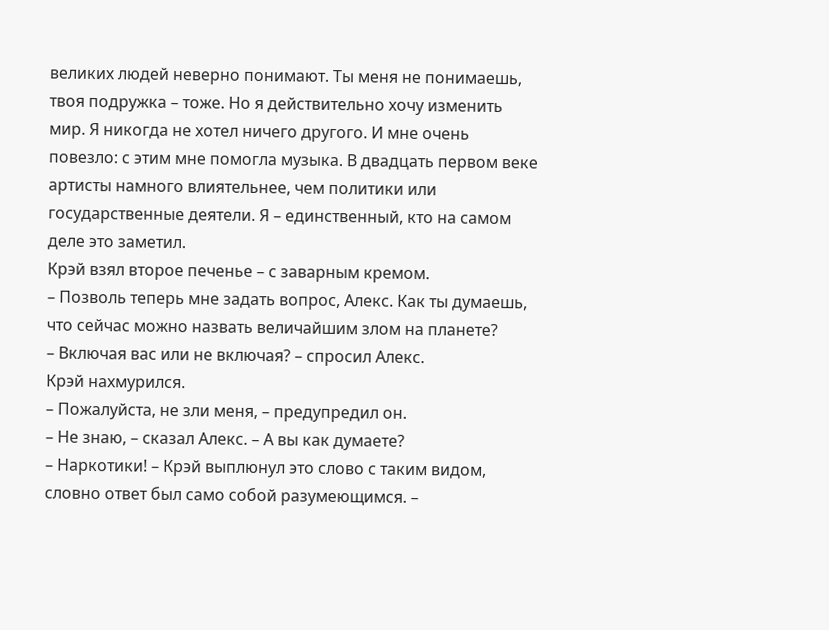великих людей неверно понимают. Ты меня не понимаешь, твоя подружка – тоже. Но я действительно хочу изменить мир. Я никогда не хотел ничего другого. И мне очень повезло: с этим мне помогла музыка. В двадцать первом веке артисты намного влиятельнее, чем политики или государственные деятели. Я – единственный, кто на самом деле это заметил.
Крэй взял второе печенье – с заварным кремом.
– Позволь теперь мне задать вопрос, Алекс. Как ты думаешь, что сейчас можно назвать величайшим злом на планете?
– Включая вас или не включая? – спросил Алекс.
Крэй нахмурился.
– Пожалуйста, не зли меня, – предупредил он.
– Не знаю, – сказал Алекс. – А вы как думаете?
– Наркотики! – Крэй выплюнул это слово с таким видом, словно ответ был само собой разумеющимся. –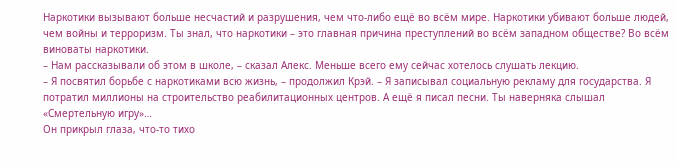Наркотики вызывают больше несчастий и разрушения, чем что-либо ещё во всём мире. Наркотики убивают больше людей, чем войны и терроризм. Ты знал, что наркотики – это главная причина преступлений во всём западном обществе? Во всём виноваты наркотики.
– Нам рассказывали об этом в школе, – сказал Алекс. Меньше всего ему сейчас хотелось слушать лекцию.
– Я посвятил борьбе с наркотиками всю жизнь, – продолжил Крэй. – Я записывал социальную рекламу для государства. Я потратил миллионы на строительство реабилитационных центров. А ещё я писал песни. Ты наверняка слышал «Смертельную игру»…
Он прикрыл глаза, что-то тихо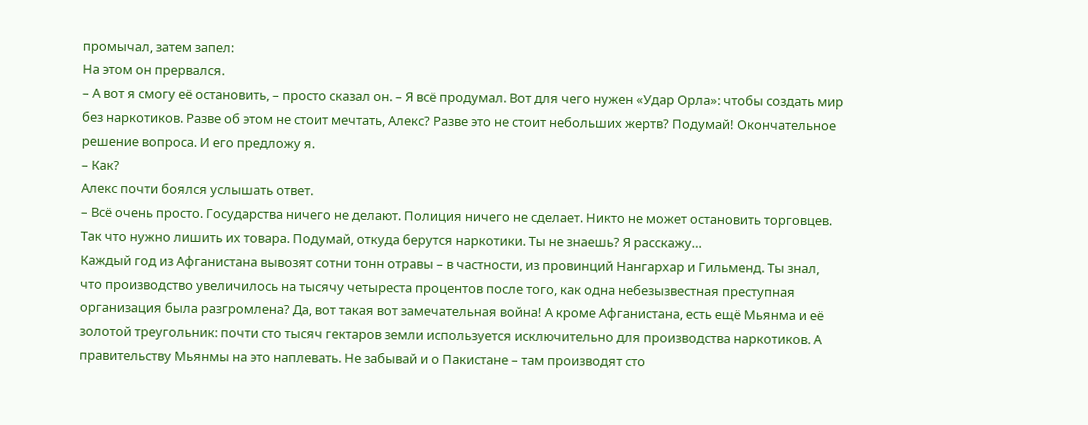промычал, затем запел:
На этом он прервался.
– А вот я смогу её остановить, – просто сказал он. – Я всё продумал. Вот для чего нужен «Удар Орла»: чтобы создать мир без наркотиков. Разве об этом не стоит мечтать, Алекс? Разве это не стоит небольших жертв? Подумай! Окончательное решение вопроса. И его предложу я.
– Как?
Алекс почти боялся услышать ответ.
– Всё очень просто. Государства ничего не делают. Полиция ничего не сделает. Никто не может остановить торговцев. Так что нужно лишить их товара. Подумай, откуда берутся наркотики. Ты не знаешь? Я расскажу…
Каждый год из Афганистана вывозят сотни тонн отравы – в частности, из провинций Нангархар и Гильменд. Ты знал, что производство увеличилось на тысячу четыреста процентов после того, как одна небезызвестная преступная организация была разгромлена? Да, вот такая вот замечательная война! А кроме Афганистана, есть ещё Мьянма и её золотой треугольник: почти сто тысяч гектаров земли используется исключительно для производства наркотиков. А правительству Мьянмы на это наплевать. Не забывай и о Пакистане – там производят сто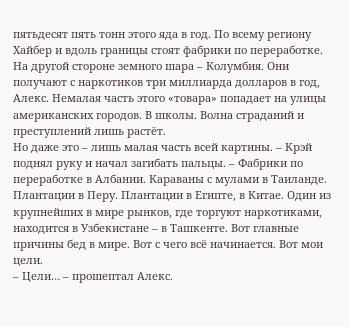пятьдесят пять тонн этого яда в год. По всему региону Хайбер и вдоль границы стоят фабрики по переработке.
На другой стороне земного шара – Колумбия. Они получают с наркотиков три миллиарда долларов в год, Алекс. Немалая часть этого «товара» попадает на улицы американских городов. В школы. Волна страданий и преступлений лишь растёт.
Но даже это – лишь малая часть всей картины. – Крэй поднял руку и начал загибать пальцы. – Фабрики по переработке в Албании. Караваны с мулами в Таиланде. Плантации в Перу. Плантации в Египте, в Китае. Один из крупнейших в мире рынков, где торгуют наркотиками, находится в Узбекистане – в Ташкенте. Вот главные причины бед в мире. Вот с чего всё начинается. Вот мои цели.
– Цели… – прошептал Алекс.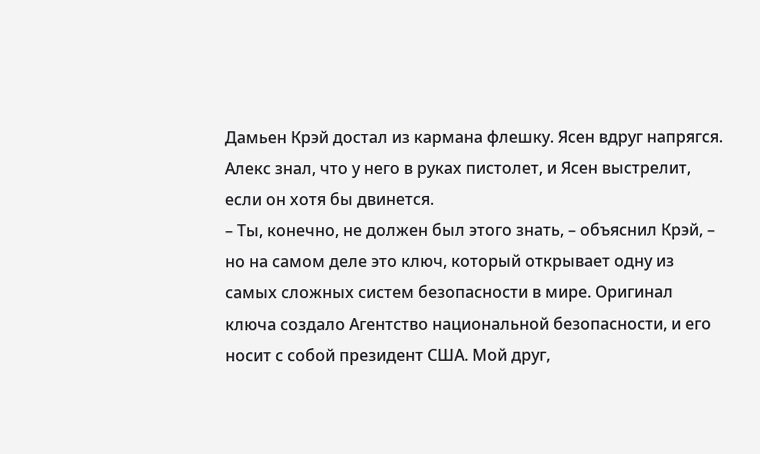Дамьен Крэй достал из кармана флешку. Ясен вдруг напрягся. Алекс знал, что у него в руках пистолет, и Ясен выстрелит, если он хотя бы двинется.
– Ты, конечно, не должен был этого знать, – объяснил Крэй, – но на самом деле это ключ, который открывает одну из самых сложных систем безопасности в мире. Оригинал ключа создало Агентство национальной безопасности, и его носит с собой президент США. Мой друг,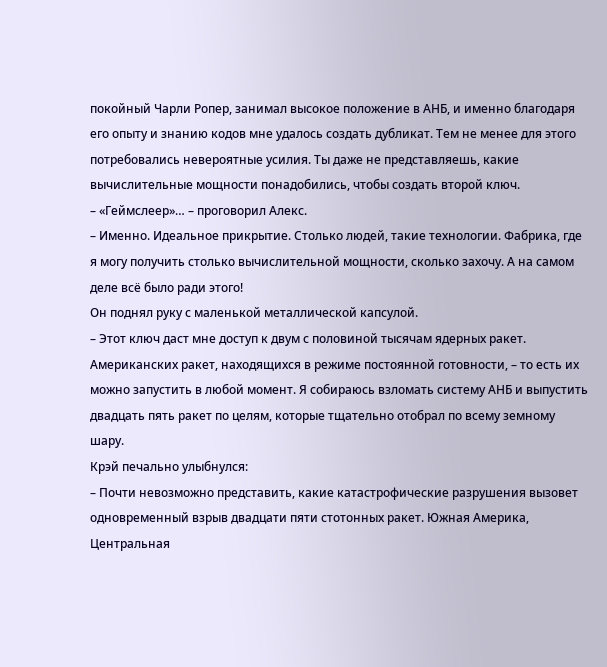покойный Чарли Ропер, занимал высокое положение в АНБ, и именно благодаря его опыту и знанию кодов мне удалось создать дубликат. Тем не менее для этого потребовались невероятные усилия. Ты даже не представляешь, какие вычислительные мощности понадобились, чтобы создать второй ключ.
– «Геймслеер»… – проговорил Алекс.
– Именно. Идеальное прикрытие. Столько людей, такие технологии. Фабрика, где я могу получить столько вычислительной мощности, сколько захочу. А на самом деле всё было ради этого!
Он поднял руку с маленькой металлической капсулой.
– Этот ключ даст мне доступ к двум с половиной тысячам ядерных ракет. Американских ракет, находящихся в режиме постоянной готовности, – то есть их можно запустить в любой момент. Я собираюсь взломать систему АНБ и выпустить двадцать пять ракет по целям, которые тщательно отобрал по всему земному шару.
Крэй печально улыбнулся:
– Почти невозможно представить, какие катастрофические разрушения вызовет одновременный взрыв двадцати пяти стотонных ракет. Южная Америка, Центральная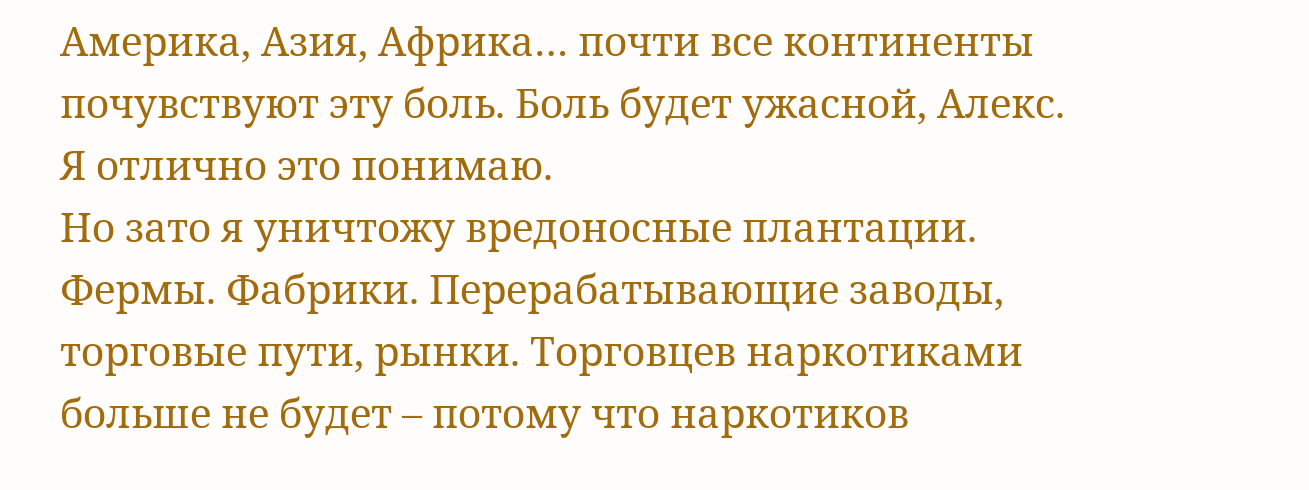Америка, Азия, Африка… почти все континенты почувствуют эту боль. Боль будет ужасной, Алекс. Я отлично это понимаю.
Но зато я уничтожу вредоносные плантации. Фермы. Фабрики. Перерабатывающие заводы, торговые пути, рынки. Торговцев наркотиками больше не будет – потому что наркотиков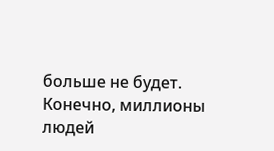больше не будет. Конечно, миллионы людей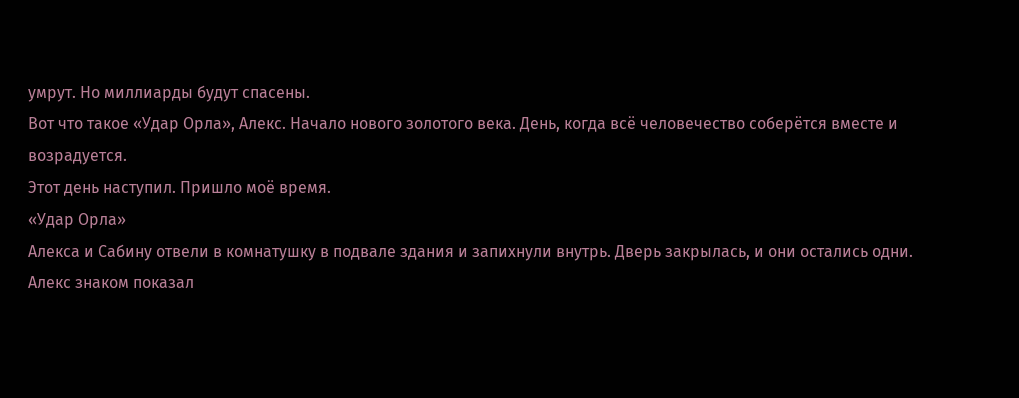умрут. Но миллиарды будут спасены.
Вот что такое «Удар Орла», Алекс. Начало нового золотого века. День, когда всё человечество соберётся вместе и возрадуется.
Этот день наступил. Пришло моё время.
«Удар Орла»
Алекса и Сабину отвели в комнатушку в подвале здания и запихнули внутрь. Дверь закрылась, и они остались одни.
Алекс знаком показал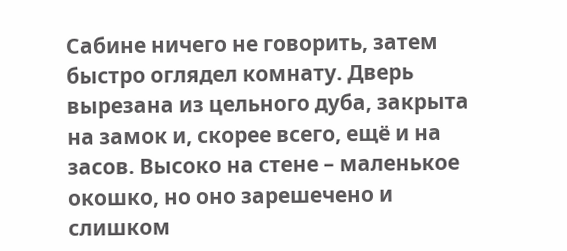Сабине ничего не говорить, затем быстро оглядел комнату. Дверь вырезана из цельного дуба, закрыта на замок и, скорее всего, ещё и на засов. Высоко на стене – маленькое окошко, но оно зарешечено и слишком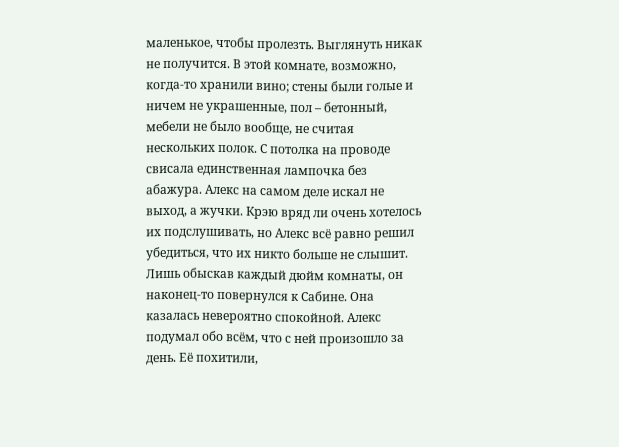маленькое, чтобы пролезть. Выглянуть никак не получится. В этой комнате, возможно, когда-то хранили вино; стены были голые и ничем не украшенные, пол – бетонный, мебели не было вообще, не считая нескольких полок. С потолка на проводе свисала единственная лампочка без абажура. Алекс на самом деле искал не выход, а жучки. Крэю вряд ли очень хотелось их подслушивать, но Алекс всё равно решил убедиться, что их никто больше не слышит.
Лишь обыскав каждый дюйм комнаты, он наконец-то повернулся к Сабине. Она казалась невероятно спокойной. Алекс подумал обо всём, что с ней произошло за день. Её похитили,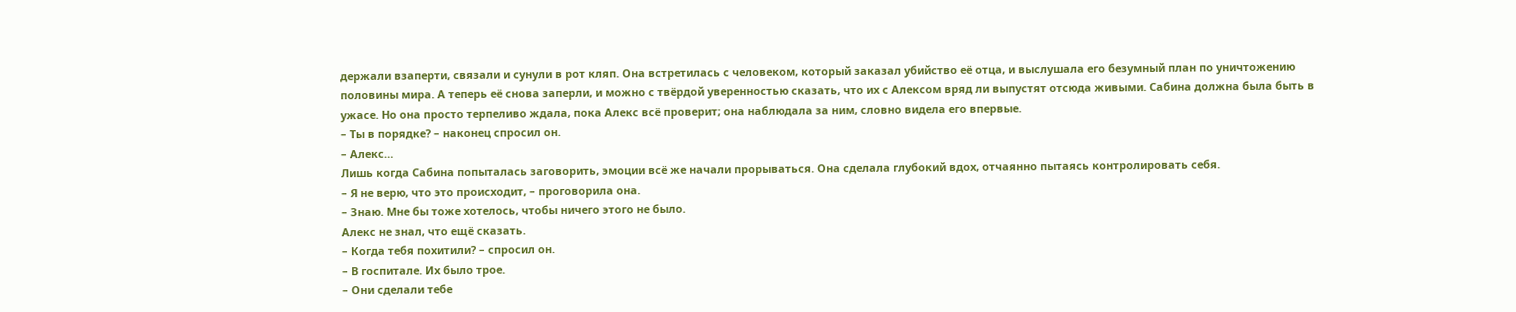держали взаперти, связали и сунули в рот кляп. Она встретилась с человеком, который заказал убийство её отца, и выслушала его безумный план по уничтожению половины мира. А теперь её снова заперли, и можно с твёрдой уверенностью сказать, что их с Алексом вряд ли выпустят отсюда живыми. Сабина должна была быть в ужасе. Но она просто терпеливо ждала, пока Алекс всё проверит; она наблюдала за ним, словно видела его впервые.
– Ты в порядке? – наконец спросил он.
– Алекс…
Лишь когда Сабина попыталась заговорить, эмоции всё же начали прорываться. Она сделала глубокий вдох, отчаянно пытаясь контролировать себя.
– Я не верю, что это происходит, – проговорила она.
– Знаю. Мне бы тоже хотелось, чтобы ничего этого не было.
Алекс не знал, что ещё сказать.
– Когда тебя похитили? – спросил он.
– В госпитале. Их было трое.
– Они сделали тебе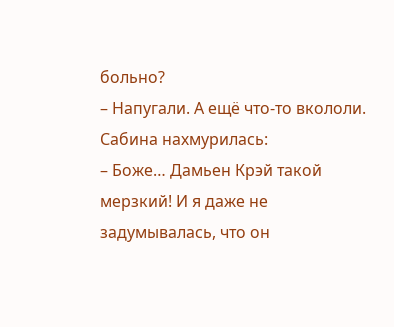больно?
– Напугали. А ещё что-то вкололи.
Сабина нахмурилась:
– Боже… Дамьен Крэй такой мерзкий! И я даже не задумывалась, что он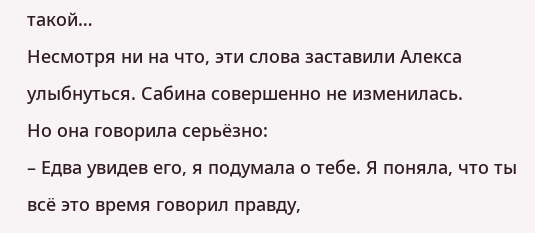такой…
Несмотря ни на что, эти слова заставили Алекса улыбнуться. Сабина совершенно не изменилась.
Но она говорила серьёзно:
– Едва увидев его, я подумала о тебе. Я поняла, что ты всё это время говорил правду,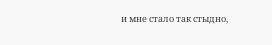и мне стало так стыдно,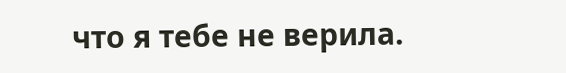что я тебе не верила.